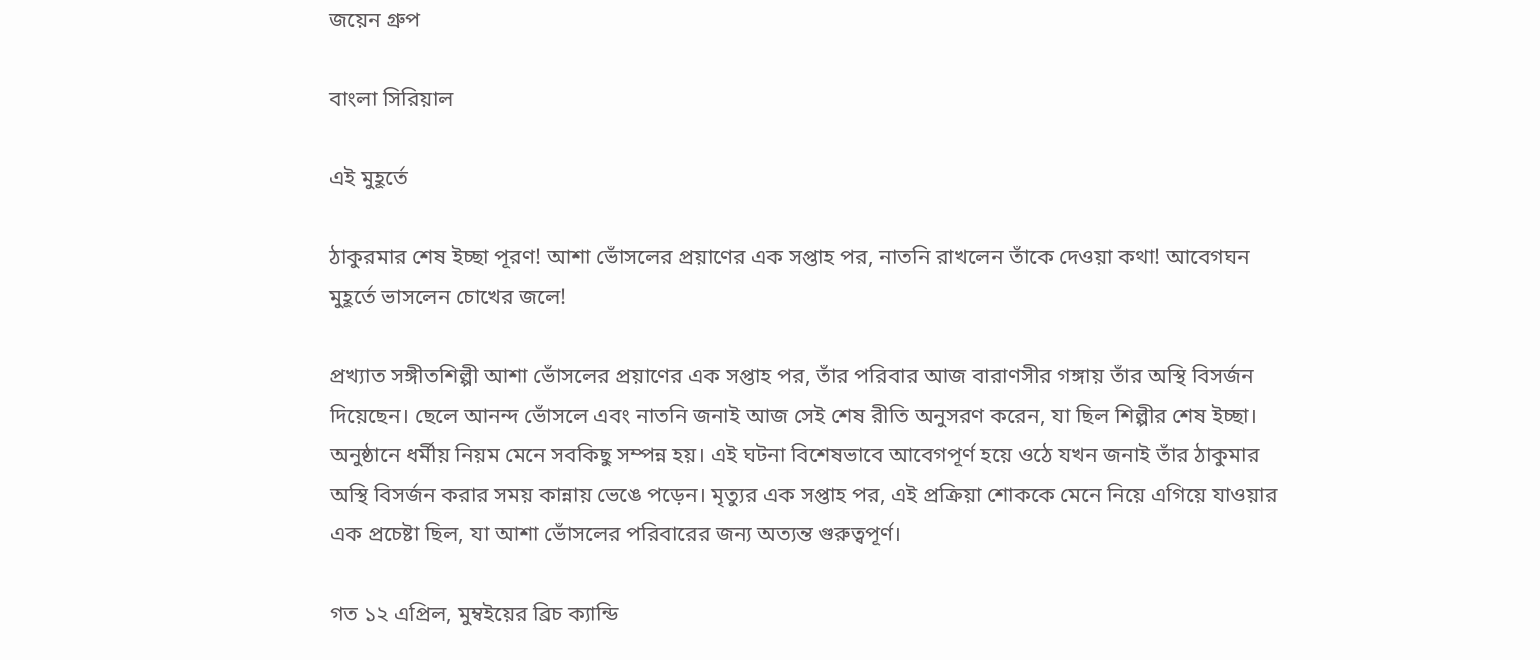জয়েন গ্রুপ

বাংলা সিরিয়াল

এই মুহূর্তে

ঠাকুরমার শেষ ইচ্ছা পূরণ! আশা ভোঁসলের প্রয়াণের এক সপ্তাহ পর, নাতনি রাখলেন তাঁকে দেওয়া কথা! আবেগঘন মুহূর্তে ভাসলেন চোখের জলে!

প্রখ্যাত সঙ্গীতশিল্পী আশা ভোঁসলের প্রয়াণের এক সপ্তাহ পর, তাঁর পরিবার আজ বারাণসীর গঙ্গায় তাঁর অস্থি বিসর্জন দিয়েছেন। ছেলে আনন্দ ভোঁসলে এবং নাতনি জনাই আজ সেই শেষ রীতি অনুসরণ করেন, যা ছিল শিল্পীর শেষ ইচ্ছা। অনুষ্ঠানে ধর্মীয় নিয়ম মেনে সবকিছু সম্পন্ন হয়। এই ঘটনা বিশেষভাবে আবেগপূর্ণ হয়ে ওঠে যখন জনাই তাঁর ঠাকুমার অস্থি বিসর্জন করার সময় কান্নায় ভেঙে পড়েন। মৃত্যুর এক সপ্তাহ পর, এই প্রক্রিয়া শোককে মেনে নিয়ে এগিয়ে যাওয়ার এক প্রচেষ্টা ছিল, যা আশা ভোঁসলের পরিবারের জন্য অত্যন্ত গুরুত্বপূর্ণ।

গত ১২ এপ্রিল, মুম্বইয়ের ব্রিচ ক্যান্ডি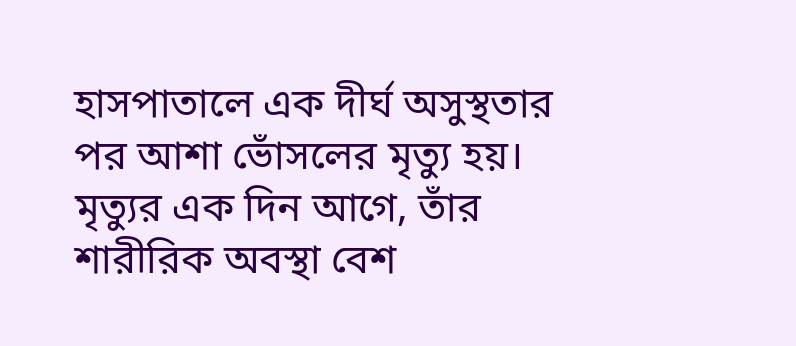হাসপাতালে এক দীর্ঘ অসুস্থতার পর আশা ভোঁসলের মৃত্যু হয়। মৃত্যুর এক দিন আগে, তাঁর শারীরিক অবস্থা বেশ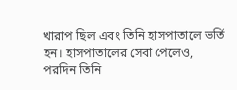খারাপ ছিল এবং তিনি হাসপাতালে ভর্তি হন। হাসপাতালের সেবা পেলেও, পরদিন তিনি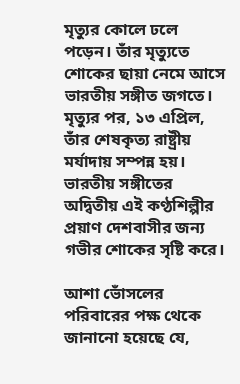মৃত্যুর কোলে ঢলে পড়েন। তাঁর মৃত্যুতে শোকের ছায়া নেমে আসে ভারতীয় সঙ্গীত জগতে। মৃত্যুর পর, ১৩ এপ্রিল, তাঁর শেষকৃত্য রাষ্ট্রীয় মর্যাদায় সম্পন্ন হয়। ভারতীয় সঙ্গীতের অদ্বিতীয় এই কণ্ঠশিল্পীর প্রয়াণ দেশবাসীর জন্য গভীর শোকের সৃষ্টি করে।

আশা ভোঁসলের পরিবারের পক্ষ থেকে জানানো হয়েছে যে,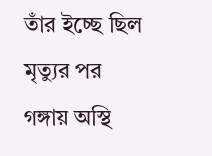তাঁর ইচ্ছে ছিল মৃত্যুর পর গঙ্গায় অস্থি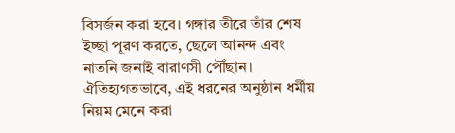বিসর্জন করা হবে। গঙ্গার তীরে তাঁর শেষ ইচ্ছা পূরণ করতে, ছেলে আনন্দ এবং নাতনি জনাই বারাণসী পৌঁছান। ঐতিহ্যগতভাবে, এই ধরনের অনুষ্ঠান ধর্মীয় নিয়ম মেনে করা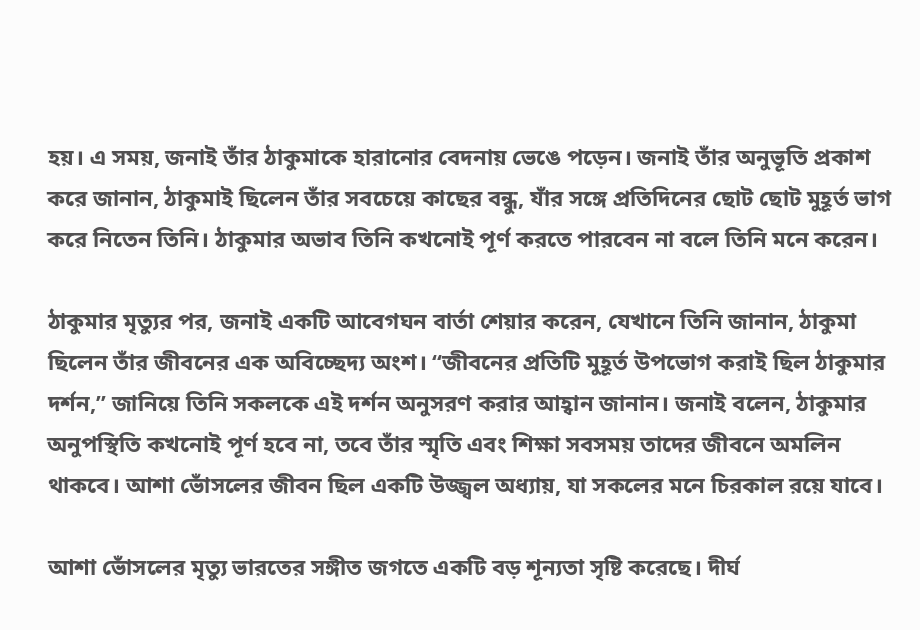হয়। এ সময়, জনাই তাঁর ঠাকুমাকে হারানোর বেদনায় ভেঙে পড়েন। জনাই তাঁর অনুভূতি প্রকাশ করে জানান, ঠাকুমাই ছিলেন তাঁর সবচেয়ে কাছের বন্ধু, যাঁর সঙ্গে প্রতিদিনের ছোট ছোট মুহূর্ত ভাগ করে নিতেন তিনি। ঠাকুমার অভাব তিনি কখনোই পূর্ণ করতে পারবেন না বলে তিনি মনে করেন।

ঠাকুমার মৃত্যুর পর, জনাই একটি আবেগঘন বার্তা শেয়ার করেন, যেখানে তিনি জানান, ঠাকুমা ছিলেন তাঁর জীবনের এক অবিচ্ছেদ্য অংশ। “জীবনের প্রতিটি মুহূর্ত উপভোগ করাই ছিল ঠাকুমার দর্শন,” জানিয়ে তিনি সকলকে এই দর্শন অনুসরণ করার আহ্বান জানান। জনাই বলেন, ঠাকুমার অনুপস্থিতি কখনোই পূর্ণ হবে না, তবে তাঁর স্মৃতি এবং শিক্ষা সবসময় তাদের জীবনে অমলিন থাকবে। আশা ভোঁসলের জীবন ছিল একটি উজ্জ্বল অধ্যায়, যা সকলের মনে চিরকাল রয়ে যাবে।

আশা ভোঁসলের মৃত্যু ভারতের সঙ্গীত জগতে একটি বড় শূন্যতা সৃষ্টি করেছে। দীর্ঘ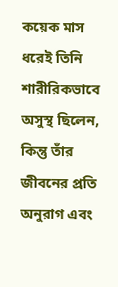কয়েক মাস ধরেই তিনি শারীরিকভাবে অসুস্থ ছিলেন, কিন্তু তাঁর জীবনের প্রতি অনুরাগ এবং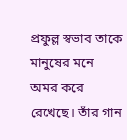প্রফুল্ল স্বভাব তাকে মানুষের মনে অমর করে রেখেছে। তাঁর গান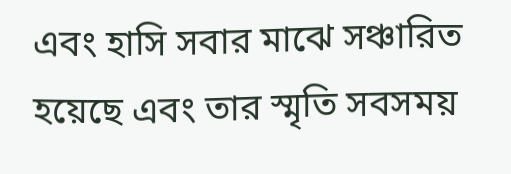এবং হাসি সবার মাঝে সঞ্চারিত হয়েছে এবং তার স্মৃতি সবসময়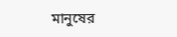মানুষের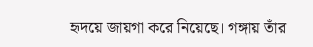হৃদয়ে জায়গা করে নিয়েছে। গঙ্গায় তাঁর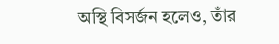অস্থি বিসর্জন হলেও, তাঁর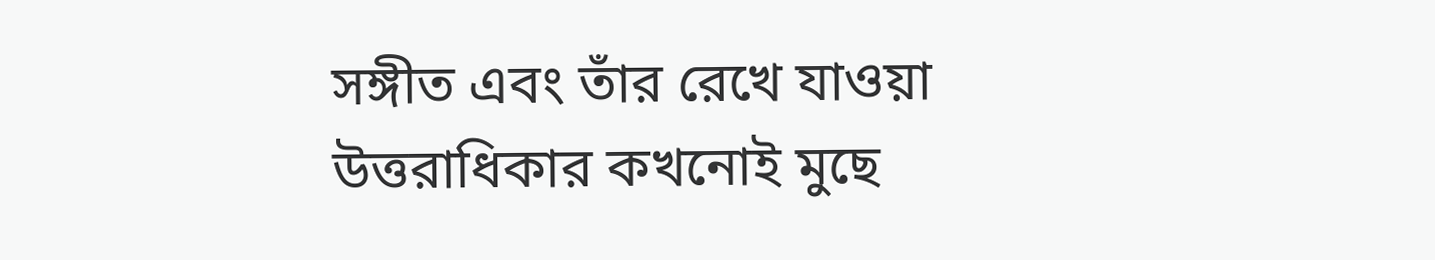সঙ্গীত এবং তাঁর রেখে যাওয়া উত্তরাধিকার কখনোই মুছে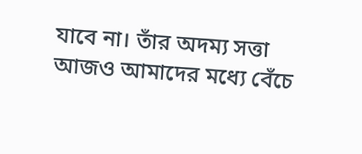যাবে না। তাঁর অদম্য সত্তা আজও আমাদের মধ্যে বেঁচে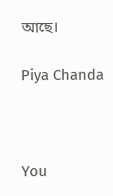আছে।

Piya Chanda



You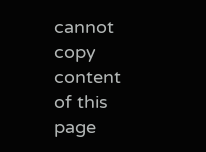cannot copy content of this page